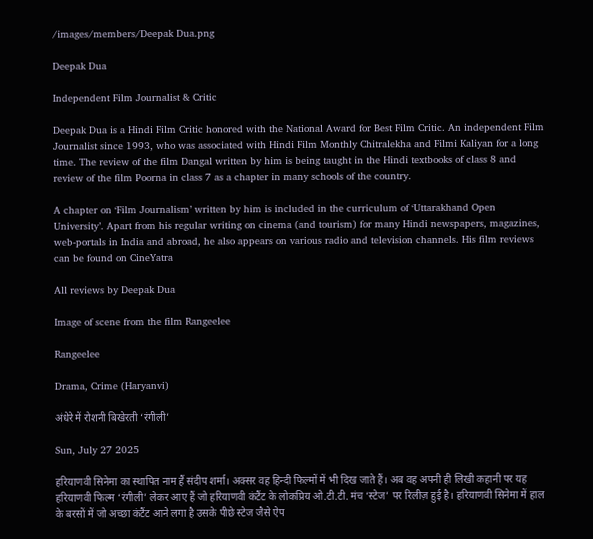/images/members/Deepak Dua.png

Deepak Dua

Independent Film Journalist & Critic

Deepak Dua is a Hindi Film Critic honored with the National Award for Best Film Critic. An independent Film Journalist since 1993, who was associated with Hindi Film Monthly Chitralekha and Filmi Kaliyan for a long time. The review of the film Dangal written by him is being taught in the Hindi textbooks of class 8 and review of the film Poorna in class 7 as a chapter in many schools of the country.

A chapter on ‘Film Journalism’ written by him is included in the curriculum of ‘Uttarakhand Open University’. Apart from his regular writing on cinema (and tourism) for many Hindi newspapers, magazines, web-portals in India and abroad, he also appears on various radio and television channels. His film reviews can be found on CineYatra

All reviews by Deepak Dua

Image of scene from the film Rangeelee

Rangeelee

Drama, Crime (Haryanvi)

अंधेरे में रोशनी बिखेरती ‘रंगीली’

Sun, July 27 2025

हरियाणवी सिनेमा का स्थापित नाम हैं संदीप शर्मा। अक्सर वह हिन्दी फिल्मों में भी दिख जाते हैं। अब वह अपनी ही लिखी कहानी पर यह हरियाणवी फिल्म ‘रंगीली’ लेकर आए हैं जो हरियाणवी कंटैंट के लोकप्रिय ओ.टी.टी. मंच ‘स्टेज’ पर रिलीज़ हुई है। हरियाणवी सिनेमा में हाल के बरसों में जो अच्छा कंटैंट आने लगा है उसके पीछे स्टेज जैसे ऐप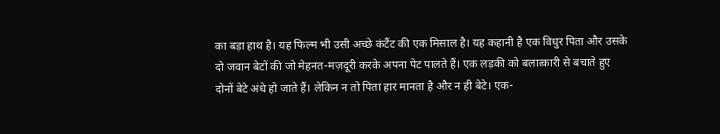का बड़ा हाथ है। यह फिल्म भी उसी अच्छे कंटैंट की एक मिसाल है। यह कहानी है एक विधुर पिता और उसके दो जवान बेटों की जो मेहनत-मज़दूरी करके अपना पेट पालते हैं। एक लड़की को बलात्कारी से बचाते हुए दोनों बेटे अंधे हो जाते हैं। लेकिन न तो पिता हार मानता है और न ही बेटे। एक-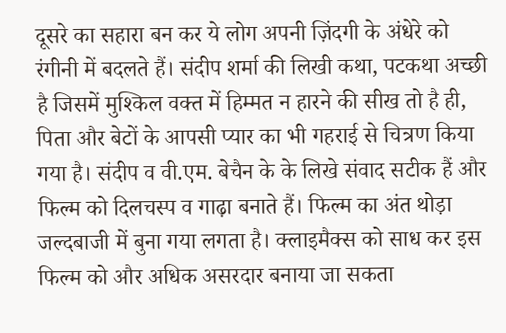दूसरे का सहारा बन कर ये लोग अपनी ज़िंदगी के अंधेरे को रंगीनी में बदलते हैं। संदीप शर्मा की लिखी कथा, पटकथा अच्छी है जिसमें मुश्किल वक्त में हिम्मत न हारने की सीख तो है ही, पिता और बेटों के आपसी प्यार का भी गहराई से चित्रण किया गया है। संदीप व वी.एम. बेचैन के के लिखे संवाद सटीक हैं और फिल्म को दिलचस्प व गाढ़ा बनाते हैं। फिल्म का अंत थोड़ा जल्दबाजी में बुना गया लगता है। क्लाइमैक्स को साध कर इस फिल्म को और अधिक असरदार बनाया जा सकता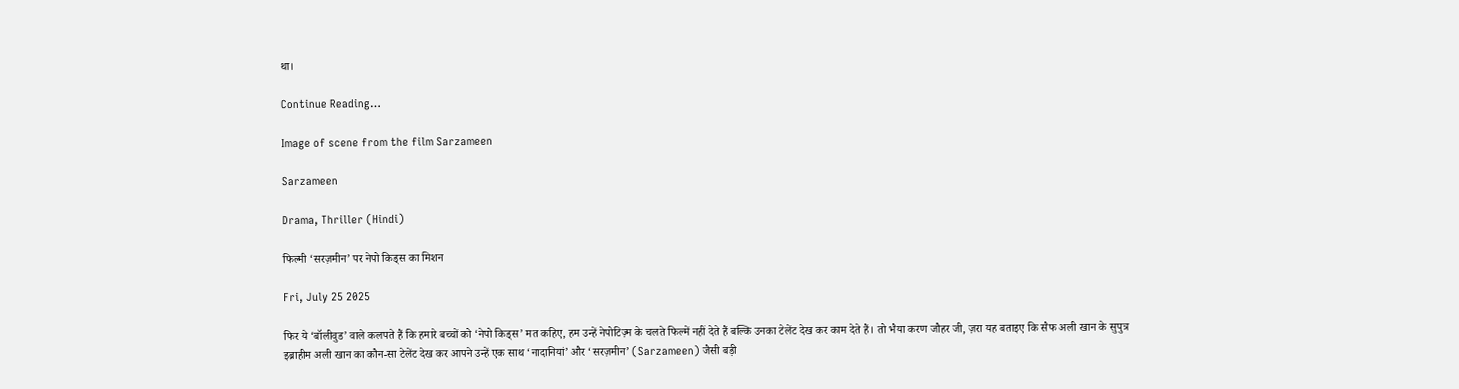था।

Continue Reading…

Image of scene from the film Sarzameen

Sarzameen

Drama, Thriller (Hindi)

फिल्मी ‘सरज़मीन’ पर नेपो किड्स का मिशन

Fri, July 25 2025

फिर ये ‘बॉलीवुड’ वाले कलपते हैं कि हमारे बच्चों को ‘नेपो किड्स’ मत कहिए, हम उन्हें नेपोटिज़्म के चलते फिल्में नहीं देते हैं बल्कि उनका टेलेंट देख कर काम देते हैं। तो भैया करण जौहर जी, ज़रा यह बताइए कि सैफ अली खान के सुपुत्र इब्राहीम अली खान का कौन-सा टेलेंट देख कर आपने उन्हें एक साथ ‘नादानियां’ और ‘सरज़मीन’ (Sarzameen) जैसी बड़ी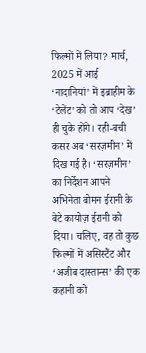फिल्मों में लिया? मार्च, 2025 में आई ‘नादानियां’ में इब्राहीम के ‘टेलेंट’ को तो आप ‘देख’ ही चुके होंगे। रही-बची कसर अब ‘सरज़मीन’ में दिख गई है। ‘सरज़मीन’ का निर्देशन आपने अभिनेता बोमन ईरानी के बेटे कायोज़ ईरानी को दिया। चलिए, वह तो कुछ फिल्मों में असिस्टैंट और ‘अजीब दास्तान्स’ की एक कहानी को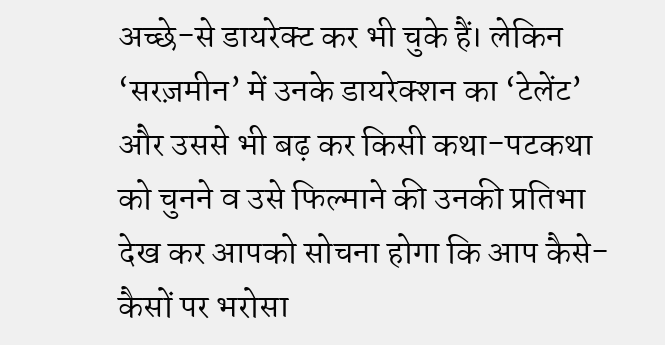अच्छे-से डायरेक्ट कर भी चुके हैं। लेकिन ‘सरज़मीन’ में उनके डायरेक्शन का ‘टेलेंट’ और उससे भी बढ़ कर किसी कथा-पटकथा को चुनने व उसे फिल्माने की उनकी प्रतिभा देख कर आपको सोचना होगा कि आप कैसे-कैसों पर भरोसा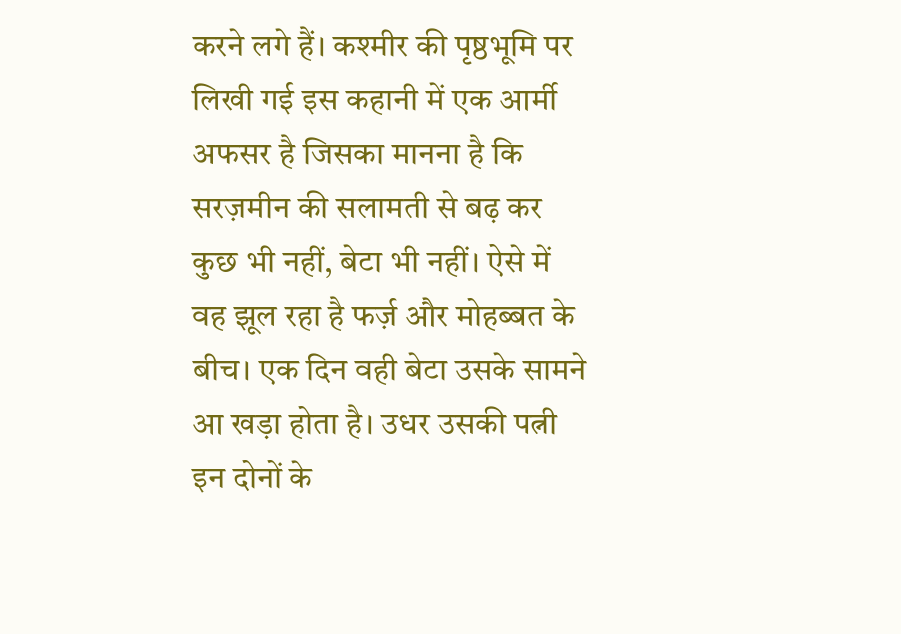करने लगे हैं। कश्मीर की पृष्ठभूमि पर लिखी गई इस कहानी में एक आर्मी अफसर है जिसका मानना है कि सरज़मीन की सलामती से बढ़ कर कुछ भी नहीं, बेटा भी नहीं। ऐसे में वह झूल रहा है फर्ज़ और मोहब्बत के बीच। एक दिन वही बेटा उसके सामने आ खड़ा होता है। उधर उसकी पत्नी इन दोनों के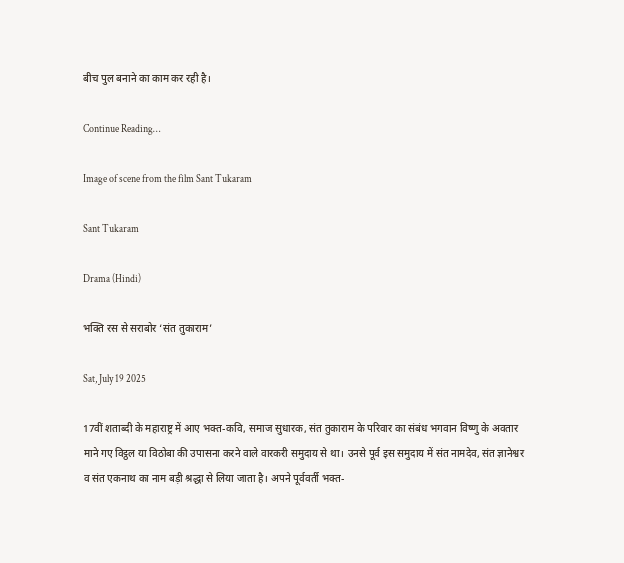बीच पुल बनाने का काम कर रही है।

Continue Reading…

Image of scene from the film Sant Tukaram

Sant Tukaram

Drama (Hindi)

भक्ति रस से सराबोर ‘संत तुकाराम’

Sat, July 19 2025

17वीं शताब्दी के महाराष्ट्र में आए भक्त-कवि, समाज सुधारक, संत तुकाराम के परिवार का संबंध भगवान विष्णु के अवतार माने गए विट्ठल या विठोबा की उपासना करने वाले वारकरी समुदाय से था। उनसे पूर्व इस समुदाय में संत नामदेव, संत ज्ञानेश्वर व संत एकनाथ का नाम बड़ी श्रद्धा से लिया जाता है। अपने पूर्ववर्ती भक्त-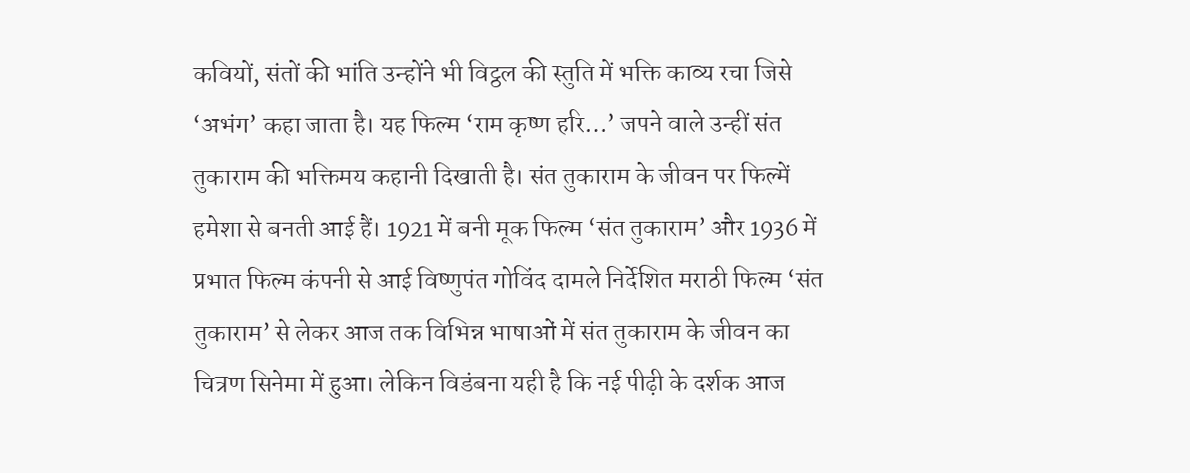कवियों, संतों की भांति उन्होंने भी विट्ठल की स्तुति में भक्ति काव्य रचा जिसे ‘अभंग’ कहा जाता है। यह फिल्म ‘राम कृष्ण हरि…’ जपने वाले उन्हीं संत तुकाराम की भक्तिमय कहानी दिखाती है। संत तुकाराम के जीवन पर फिल्में हमेशा से बनती आई हैं। 1921 में बनी मूक फिल्म ‘संत तुकाराम’ और 1936 में प्रभात फिल्म कंपनी से आई विष्णुपंत गोविंद दामले निर्देशित मराठी फिल्म ‘संत तुकाराम’ से लेकर आज तक विभिन्न भाषाओं में संत तुकाराम के जीवन का चित्रण सिनेमा में हुआ। लेकिन विडंबना यही है कि नई पीढ़ी के दर्शक आज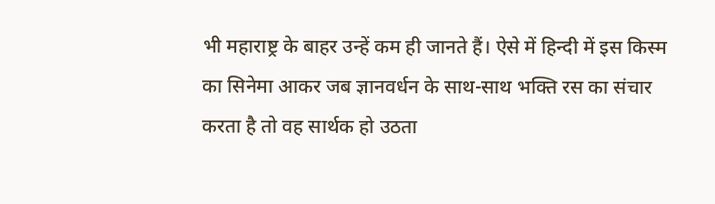भी महाराष्ट्र के बाहर उन्हें कम ही जानते हैं। ऐसे में हिन्दी में इस किस्म का सिनेमा आकर जब ज्ञानवर्धन के साथ-साथ भक्ति रस का संचार करता है तो वह सार्थक हो उठता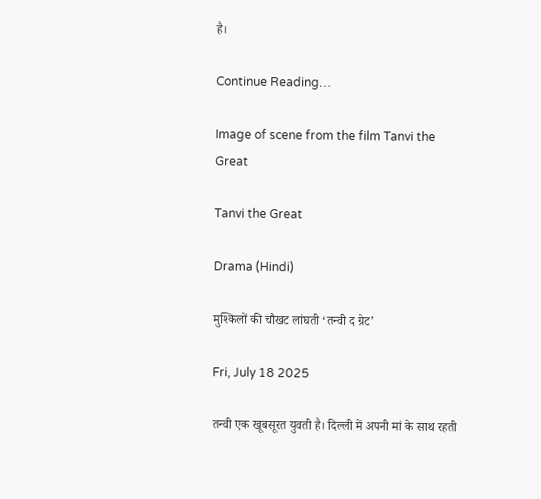है।

Continue Reading…

Image of scene from the film Tanvi the Great

Tanvi the Great

Drama (Hindi)

मुश्किलों की चौखट लांघती ‘तन्वी द ग्रेट’

Fri, July 18 2025

तन्वी एक खूबसूरत युवती है। दिल्ली में अपनी मां के साथ रहती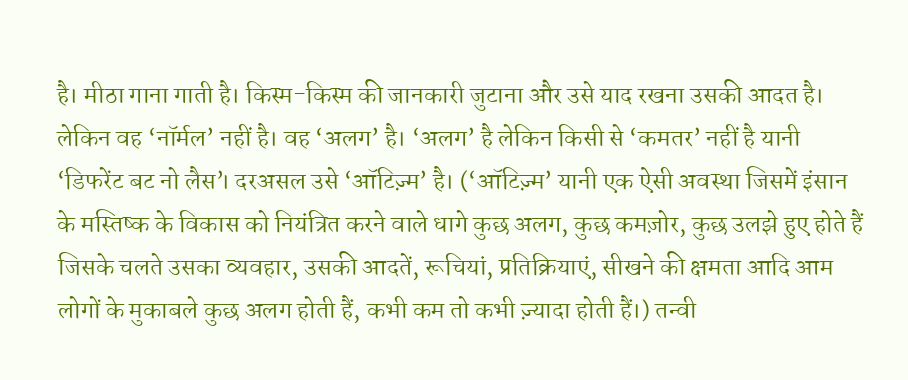है। मीठा गाना गाती है। किस्म-किस्म की जानकारी जुटाना और उसे याद रखना उसकी आदत है। लेकिन वह ‘नॉर्मल’ नहीं है। वह ‘अलग’ है। ‘अलग’ है लेकिन किसी से ‘कमतर’ नहीं है यानी ‘डिफरेंट बट नो लैस’। दरअसल उसे ‘ऑटिज़्म’ है। (‘ऑटिज़्म’ यानी एक ऐसी अवस्था जिसमें इंसान के मस्तिष्क के विकास को नियंत्रित करने वाले धागे कुछ अलग, कुछ कमज़ोर, कुछ उलझे हुए होते हैं जिसके चलते उसका व्यवहार, उसकी आदतें, रूचियां, प्रतिक्रियाएं, सीखने की क्षमता आदि आम लोगों के मुकाबले कुछ अलग होती हैं, कभी कम तो कभी ज़्यादा होती हैं।) तन्वी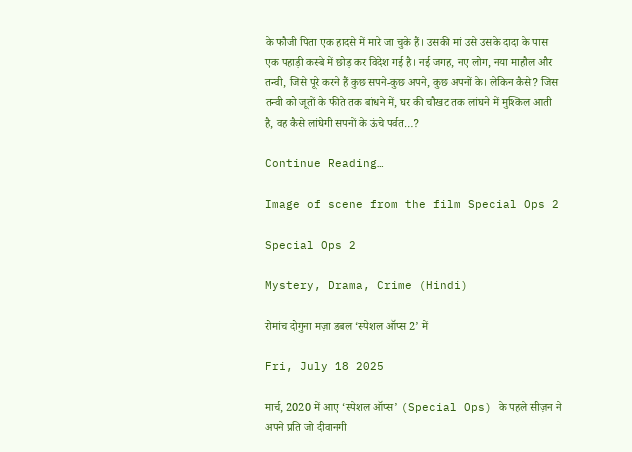के फौजी पिता एक हादसे में मारे जा चुके हैं। उसकी मां उसे उसके दादा के पास एक पहाड़ी कस्बे में छोड़ कर विदेश गई है। नई जगह, नए लोग, नया माहौल और तन्वी, जिसे पूरे करने हैं कुछ सपने-कुछ अपने, कुछ अपनों के। लेकिन कैसे? जिस तन्वी को जूतों के फीते तक बांधने में, घर की चौखट तक लांघने में मुश्किल आती है, वह कैसे लांघेगी सपनों के ऊंचे पर्वत…?

Continue Reading…

Image of scene from the film Special Ops 2

Special Ops 2

Mystery, Drama, Crime (Hindi)

रोमांच दोगुना मज़ा डबल ‘स्पेशल ऑप्स 2’ में

Fri, July 18 2025

मार्च, 2020 में आए ‘स्पेशल ऑप्स’ (Special Ops) के पहले सीज़न ने अपने प्रति जो दीवानगी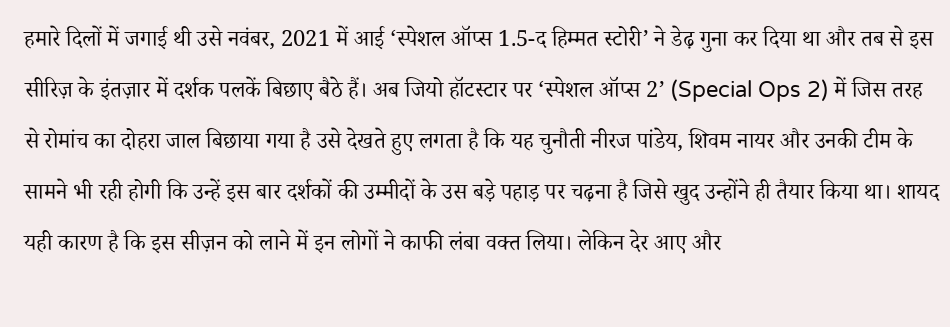हमारे दिलों में जगाई थी उसे नवंबर, 2021 में आई ‘स्पेशल ऑप्स 1.5-द हिम्मत स्टोरी’ ने डेढ़ गुना कर दिया था और तब से इस सीरिज़ के इंतज़ार में दर्शक पलकें बिछाए बैठे हैं। अब जियो हॉटस्टार पर ‘स्पेशल ऑप्स 2’ (Special Ops 2) में जिस तरह से रोमांच का दोहरा जाल बिछाया गया है उसे देखते हुए लगता है कि यह चुनौती नीरज पांडेय, शिवम नायर और उनकी टीम के सामने भी रही होगी कि उन्हें इस बार दर्शकों की उम्मीदों के उस बड़े पहाड़ पर चढ़ना है जिसे खुद उन्होंने ही तैयार किया था। शायद यही कारण है कि इस सीज़न को लाने में इन लोगों ने काफी लंबा वक्त लिया। लेकिन देर आए और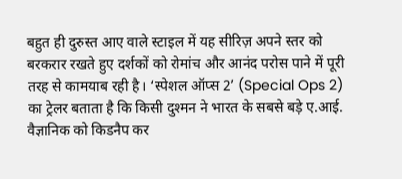बहुत ही दुरुस्त आए वाले स्टाइल में यह सीरिज़ अपने स्तर को बरकरार रखते हुए दर्शकों को रोमांच और आनंद परोस पाने में पूरी तरह से कामयाब रही है। ‘स्पेशल ऑप्स 2’ (Special Ops 2) का ट्रेलर बताता है कि किसी दुश्मन ने भारत के सबसे बड़े ए.आई. वैज्ञानिक को किडनैप कर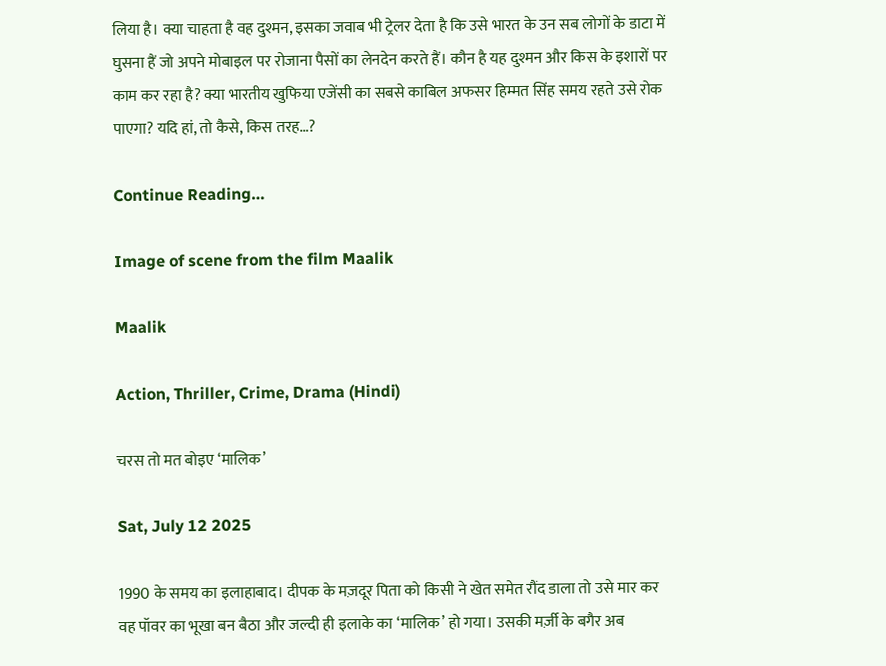लिया है। क्या चाहता है वह दुश्मन, इसका जवाब भी ट्रेलर देता है कि उसे भारत के उन सब लोगों के डाटा में घुसना हैं जो अपने मोबाइल पर रोजाना पैसों का लेनदेन करते हैं। कौन है यह दुश्मन और किस के इशारों पर काम कर रहा है? क्या भारतीय खुफिया एजेंसी का सबसे काबिल अफसर हिम्मत सिंह समय रहते उसे रोक पाएगा? यदि हां, तो कैसे, किस तरह…?

Continue Reading…

Image of scene from the film Maalik

Maalik

Action, Thriller, Crime, Drama (Hindi)

चरस तो मत बोइए ‘मालिक’

Sat, July 12 2025

1990 के समय का इलाहाबाद। दीपक के मज़दूर पिता को किसी ने खेत समेत रौंद डाला तो उसे मार कर वह पॉवर का भूखा बन बैठा और जल्दी ही इलाके का ‘मालिक’ हो गया। उसकी मर्ज़ी के बगैर अब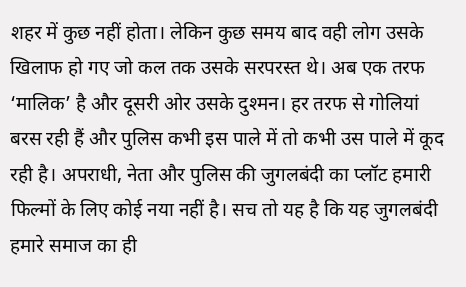शहर में कुछ नहीं होता। लेकिन कुछ समय बाद वही लोग उसके खिलाफ हो गए जो कल तक उसके सरपरस्त थे। अब एक तरफ ‘मालिक’ है और दूसरी ओर उसके दुश्मन। हर तरफ से गोलियां बरस रही हैं और पुलिस कभी इस पाले में तो कभी उस पाले में कूद रही है। अपराधी, नेता और पुलिस की जुगलबंदी का प्लॉट हमारी फिल्मों के लिए कोई नया नहीं है। सच तो यह है कि यह जुगलबंदी हमारे समाज का ही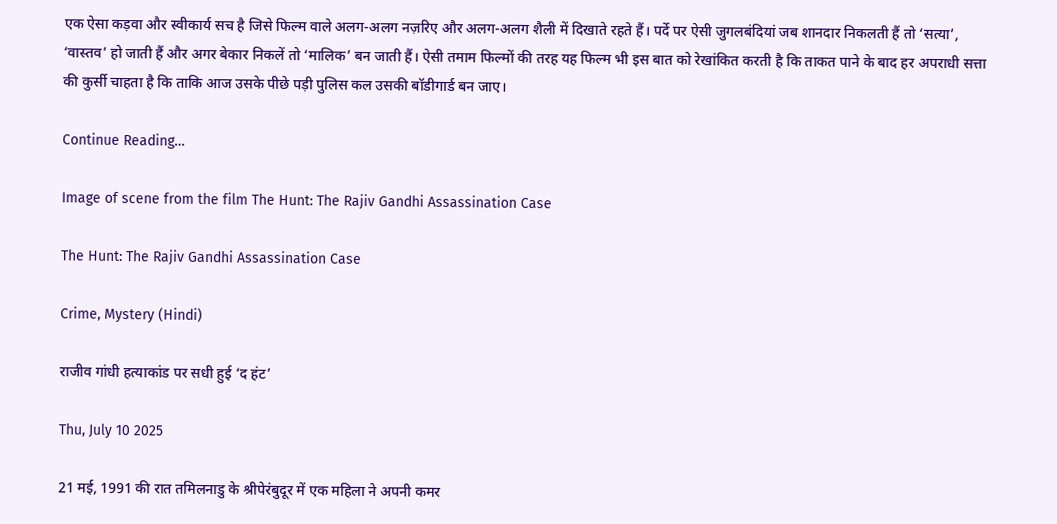एक ऐसा कड़वा और स्वीकार्य सच है जिसे फिल्म वाले अलग-अलग नज़रिए और अलग-अलग शैली में दिखाते रहते हैं। पर्दे पर ऐसी जुगलबंदियां जब शानदार निकलती हैं तो ‘सत्या’, ‘वास्तव’ हो जाती हैं और अगर बेकार निकलें तो ‘मालिक’ बन जाती हैं। ऐसी तमाम फिल्मों की तरह यह फिल्म भी इस बात को रेखांकित करती है कि ताकत पाने के बाद हर अपराधी सत्ता की कुर्सी चाहता है कि ताकि आज उसके पीछे पड़ी पुलिस कल उसकी बॉडीगार्ड बन जाए।

Continue Reading…

Image of scene from the film The Hunt: The Rajiv Gandhi Assassination Case

The Hunt: The Rajiv Gandhi Assassination Case

Crime, Mystery (Hindi)

राजीव गांधी हत्याकांड पर सधी हुई ‘द हंट’

Thu, July 10 2025

21 मई, 1991 की रात तमिलनाडु के श्रीपेरंबुदूर में एक महिला ने अपनी कमर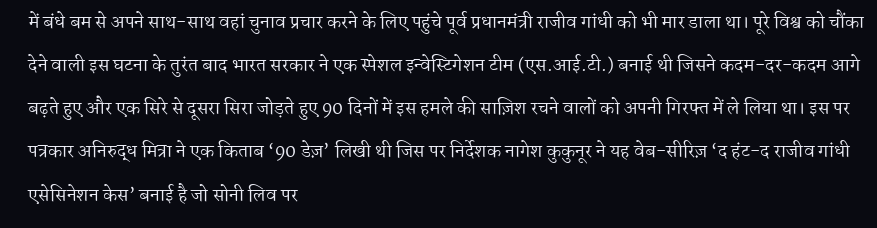में बंधे बम से अपने साथ-साथ वहां चुनाव प्रचार करने के लिए पहुंचे पूर्व प्रधानमंत्री राजीव गांधी को भी मार डाला था। पूरे विश्व को चौंका देने वाली इस घटना के तुरंत बाद भारत सरकार ने एक स्पेशल इन्वेस्टिगेशन टीम (एस.आई.टी.) बनाई थी जिसने कदम-दर-कदम आगे बढ़ते हुए और एक सिरे से दूसरा सिरा जोड़ते हुए 90 दिनों में इस हमले की साज़िश रचने वालों को अपनी गिरफ्त में ले लिया था। इस पर पत्रकार अनिरुद्ध मित्रा ने एक किताब ‘90 डेज़’ लिखी थी जिस पर निर्देशक नागेश कुकुनूर ने यह वेब-सीरिज़ ‘द हंट-द राजीव गांधी एसेसिनेशन केस’ बनाई है जो सोनी लिव पर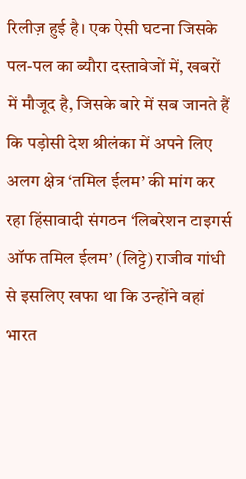रिलीज़ हुई है। एक ऐसी घटना जिसके पल-पल का ब्यौरा दस्तावेजों में, खबरों में मौजूद है, जिसके बारे में सब जानते हैं कि पड़ोसी देश श्रीलंका में अपने लिए अलग क्षेत्र ‘तमिल ईलम’ की मांग कर रहा हिंसावादी संगठन ‘लिबरेशन टाइगर्स ऑफ तमिल ईलम’ (लिट्टे) राजीव गांधी से इसलिए खफा था कि उन्होंने वहां भारत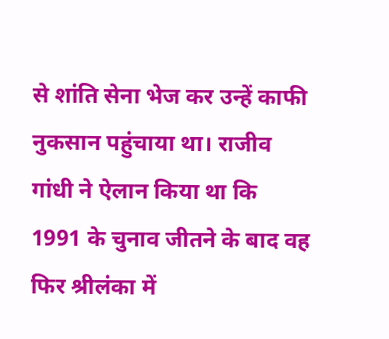से शांति सेना भेज कर उन्हें काफी नुकसान पहुंचाया था। राजीव गांधी ने ऐलान किया था कि 1991 के चुनाव जीतने के बाद वह फिर श्रीलंका में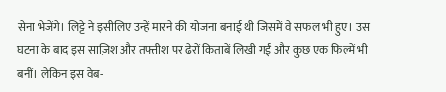सेना भेजेंगे। लिट्टे ने इसीलिए उन्हें मारने की योजना बनाई थी जिसमें वे सफल भी हुए। उस घटना के बाद इस साज़िश और तफ्तीश पर ढेरों किताबें लिखी गईं और कुछ एक फिल्में भी बनीं। लेकिन इस वेब-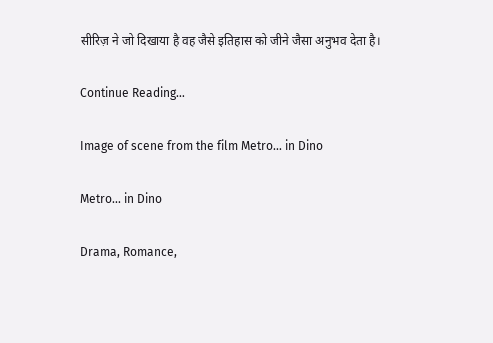सीरिज़ ने जो दिखाया है वह जैसे इतिहास को जीने जैसा अनुभव देता है।

Continue Reading…

Image of scene from the film Metro... in Dino

Metro... in Dino

Drama, Romance,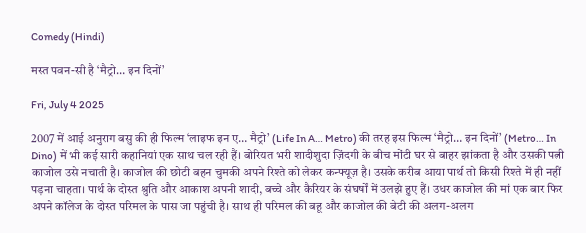Comedy (Hindi)

मस्त पवन-सी है ‘मैट्रो… इन दिनों’

Fri, July 4 2025

2007 में आई अनुराग बसु की ही फिल्म ‘लाइफ इन ए… मैट्रो’ (Life In A… Metro) की तरह इस फिल्म ‘मैट्रो… इन दिनों’ (Metro… In Dino) में भी कई सारी कहानियां एक साथ चल रही हैं। बोरियत भरी शादीशुदा ज़िंदगी के बीच मोंटी घर से बाहर झांकता है और उसकी पत्नी काजोल उसे नचाती है। काजोल की छोटी बहन चुमकी अपने रिश्ते को लेकर कन्फ्यूज़ है। उसके करीब आया पार्थ तो किसी रिश्ते में ही नहीं पड़ना चाहता। पार्थ के दोस्त श्रुति और आकाश अपनी शादी, बच्चे और कैरियर के संघर्षों में उलझे हुए हैं। उधर काजोल की मां एक बार फिर अपने कॉलेज के दोस्त परिमल के पास जा पहुंची है। साथ ही परिमल की बहू और काजोल की बेटी की अलग-अलग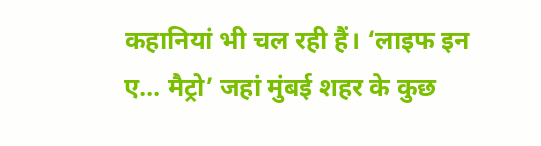कहानियां भी चल रही हैं। ‘लाइफ इन ए… मैट्रो’ जहां मुंबई शहर के कुछ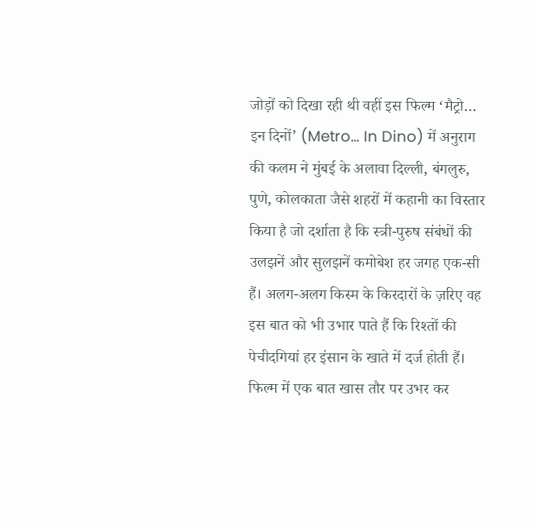जोड़ों को दिखा रही थी वहीं इस फिल्म ‘मैट्रो… इन दिनों’ (Metro… In Dino) में अनुराग की कलम ने मुंबई के अलावा दिल्ली, बंगलुरु, पुणे, कोलकाता जैसे शहरों में कहानी का विस्तार किया है जो दर्शाता है कि स्त्री-पुरुष संबंधों की उलझनें और सुलझनें कमोबेश हर जगह एक-सी हैं। अलग-अलग किस्म के किरदारों के ज़रिए वह इस बात को भी उभार पाते हैं कि रिश्तों की पेचीदगियां हर इंसान के खाते में दर्ज होती हैं। फिल्म में एक बात खास तौर पर उभर कर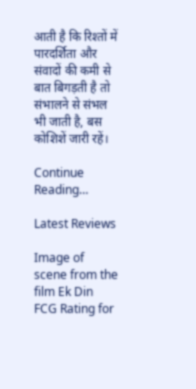आती है कि रिश्तों में पारदर्शिता और संवादों की कमी से बात बिगड़ती है तो संभालने से संभल भी जाती है, बस कोशिशें जारी रहें।

Continue Reading…

Latest Reviews

Image of scene from the film Ek Din
FCG Rating for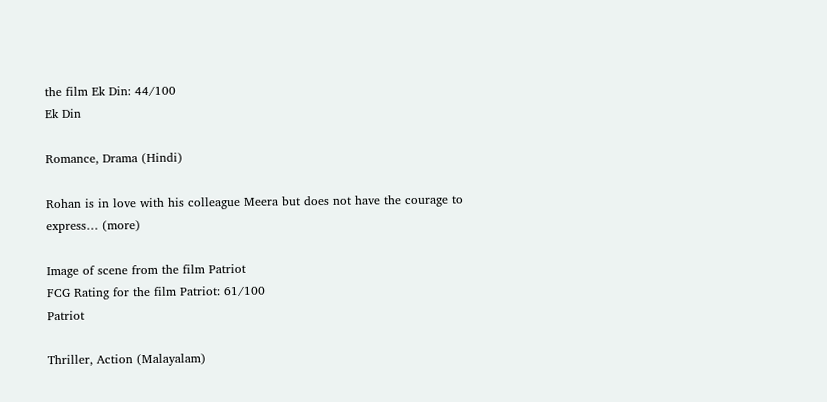the film Ek Din: 44/100
Ek Din

Romance, Drama (Hindi)

Rohan is in love with his colleague Meera but does not have the courage to express… (more)

Image of scene from the film Patriot
FCG Rating for the film Patriot: 61/100
Patriot

Thriller, Action (Malayalam)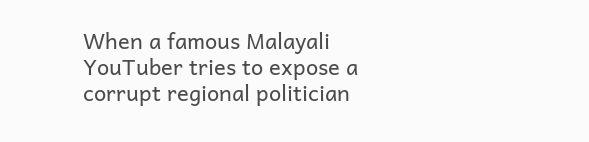When a famous Malayali YouTuber tries to expose a corrupt regional politician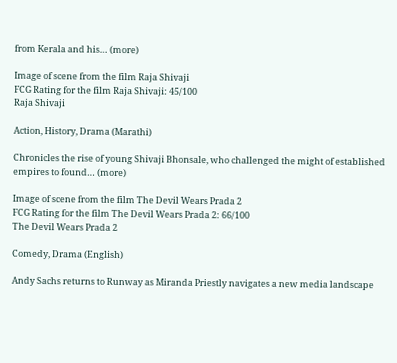from Kerala and his… (more)

Image of scene from the film Raja Shivaji
FCG Rating for the film Raja Shivaji: 45/100
Raja Shivaji

Action, History, Drama (Marathi)

Chronicles the rise of young Shivaji Bhonsale, who challenged the might of established empires to found… (more)

Image of scene from the film The Devil Wears Prada 2
FCG Rating for the film The Devil Wears Prada 2: 66/100
The Devil Wears Prada 2

Comedy, Drama (English)

Andy Sachs returns to Runway as Miranda Priestly navigates a new media landscape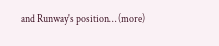and Runway's position… (more)